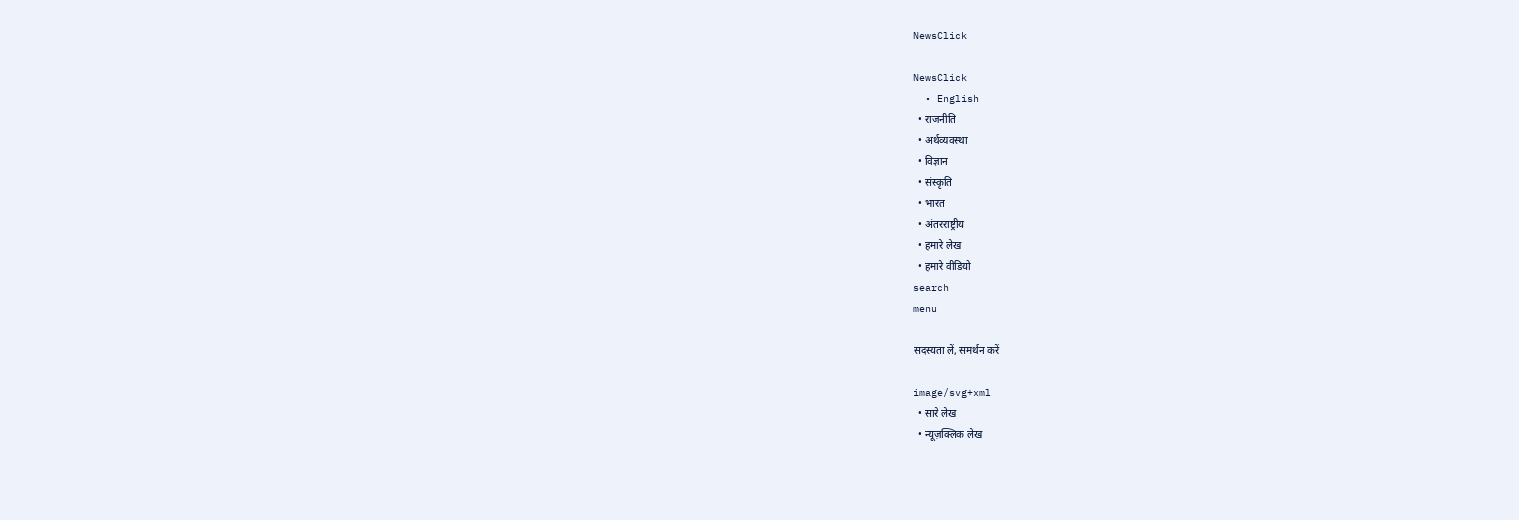NewsClick

NewsClick
  • English
  • राजनीति
  • अर्थव्यवस्था
  • विज्ञान
  • संस्कृति
  • भारत
  • अंतरराष्ट्रीय
  • हमारे लेख
  • हमारे वीडियो
search
menu

सदस्यता लें, समर्थन करें

image/svg+xml
  • सारे लेख
  • न्यूज़क्लिक लेख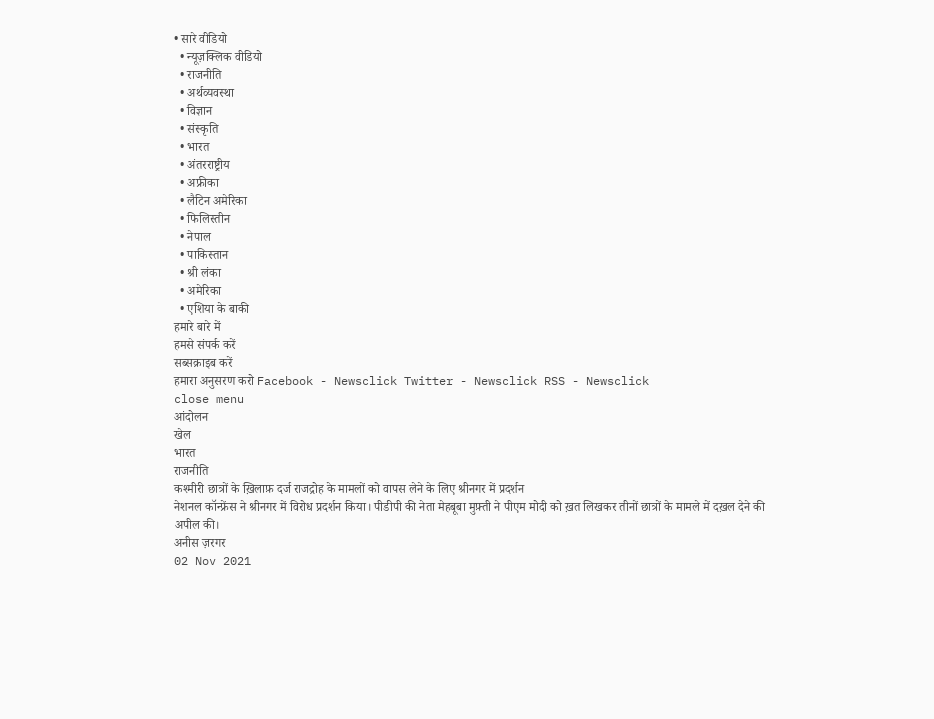• सारे वीडियो
  • न्यूज़क्लिक वीडियो
  • राजनीति
  • अर्थव्यवस्था
  • विज्ञान
  • संस्कृति
  • भारत
  • अंतरराष्ट्रीय
  • अफ्रीका
  • लैटिन अमेरिका
  • फिलिस्तीन
  • नेपाल
  • पाकिस्तान
  • श्री लंका
  • अमेरिका
  • एशिया के बाकी
हमारे बारे में
हमसे संपर्क करें
सब्सक्राइब करें
हमारा अनुसरण करो Facebook - Newsclick Twitter - Newsclick RSS - Newsclick
close menu
आंदोलन
खेल
भारत
राजनीति
कश्मीरी छात्रों के ख़िलाफ़ दर्ज राजद्रोह के मामलों को वापस लेने के लिए श्रीनगर में प्रदर्शन
नेशनल कॉन्फ्रेंस ने श्रीनगर में विरोध प्रदर्शन किया। पीडीपी की नेता मेहबूबा मुफ़्ती ने पीएम मोदी को ख़त लिखकर तीनों छात्रों के मामले में दख़ल देने की अपील की।
अनीस ज़रगर
02 Nov 2021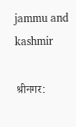jammu and kashmir

श्रीनगर: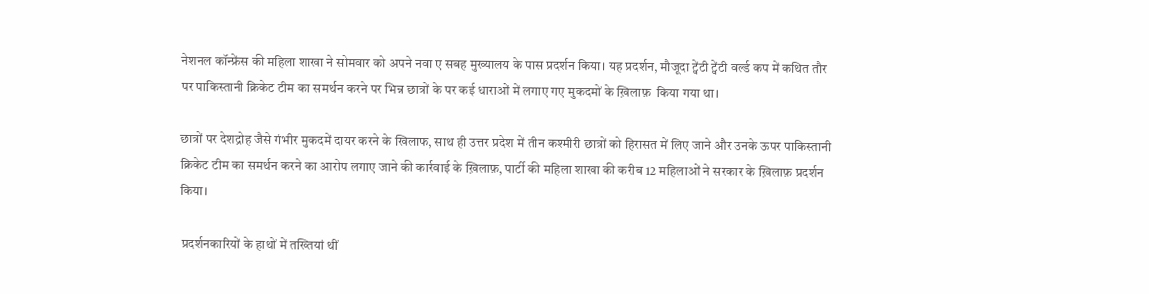नेशनल कॉन्फ्रेंस की महिला शाखा ने सोमवार को अपने नवा ए सबह मुख्यालय के पास प्रदर्शन किया। यह प्रदर्शन, मौजूदा ट्वेंटी ट्वेंटी वर्ल्ड कप में कथित तौर पर पाकिस्तानी क्रिकेट टीम का समर्थन करने पर भिन्न छात्रों के पर कई धाराओं में लगाए गए मुकदमों के ख़िलाफ़  किया गया था।

छात्रों पर देशद्रोह जैसे गंभीर मुकदमें दायर करने के खिलाफ, साथ ही उत्तर प्रदेश में तीन कश्मीरी छात्रों को हिरासत में लिए जाने और उनके ऊपर पाकिस्तानी क्रिकेट टीम का समर्थन करने का आरोप लगाए जाने की कार्रवाई के ख़िलाफ़, पार्टी की महिला शाखा की करीब 12 महिलाओं ने सरकार के ख़िलाफ़ प्रदर्शन किया।

 प्रदर्शनकारियों के हाथों में तख्तियां थीं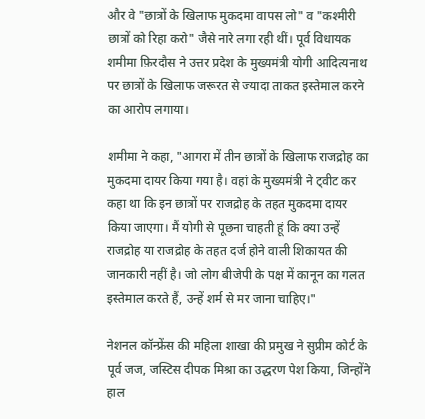और वे "छात्रों के खिलाफ मुकदमा वापस लो" व "कश्मीरी छात्रों को रिहा करो" जैसे नारे लगा रही थीं। पूर्व विधायक शमीमा फ़िरदौस ने उत्तर प्रदेश के मुख्यमंत्री योगी आदित्यनाथ पर छात्रों के खिलाफ जरूरत से ज्यादा ताकत इस्तेमाल करने का आरोप लगाया।

शमीमा ने कहा, "आगरा में तीन छात्रों के खिलाफ राजद्रोह का मुकदमा दायर किया गया है। वहां के मुख्यमंत्री ने ट्वीट कर कहा था कि इन छात्रों पर राजद्रोह के तहत मुकदमा दायर किया जाएगा। मैं योगी से पूछना चाहती हूं कि क्या उन्हें राजद्रोह या राजद्रोह के तहत दर्ज होने वाली शिकायत की जानकारी नहीं है। जो लोग बीजेपी के पक्ष में कानून का गलत इस्तेमाल करते हैं, उन्हें शर्म से मर जाना चाहिए।"

नेशनल कॉन्फ्रेंस की महिला शाखा की प्रमुख ने सुप्रीम कोर्ट के पूर्व जज, जस्टिस दीपक मिश्रा का उद्धरण पेश किया, जिन्होंने हाल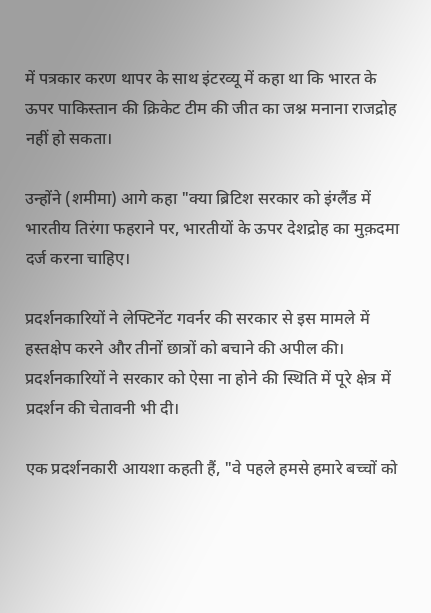में पत्रकार करण थापर के साथ इंटरव्यू में कहा था कि भारत के ऊपर पाकिस्तान की क्रिकेट टीम की जीत का जश्न मनाना राजद्रोह नहीं हो सकता।

उन्होंने (शमीमा) आगे कहा "क्या ब्रिटिश सरकार को इंग्लैंड में भारतीय तिरंगा फहराने पर, भारतीयों के ऊपर देशद्रोह का मुक़दमा दर्ज करना चाहिए।

प्रदर्शनकारियों ने लेफ्टिनेंट गवर्नर की सरकार से इस मामले में हस्तक्षेप करने और तीनों छात्रों को बचाने की अपील की। प्रदर्शनकारियों ने सरकार को ऐसा ना होने की स्थिति में पूरे क्षेत्र में प्रदर्शन की चेतावनी भी दी।

एक प्रदर्शनकारी आयशा कहती हैं, "वे पहले हमसे हमारे बच्चों को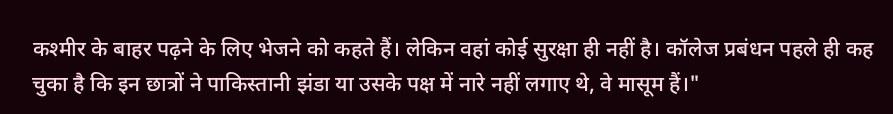कश्मीर के बाहर पढ़ने के लिए भेजने को कहते हैं। लेकिन वहां कोई सुरक्षा ही नहीं है। कॉलेज प्रबंधन पहले ही कह चुका है कि इन छात्रों ने पाकिस्तानी झंडा या उसके पक्ष में नारे नहीं लगाए थे, वे मासूम हैं।"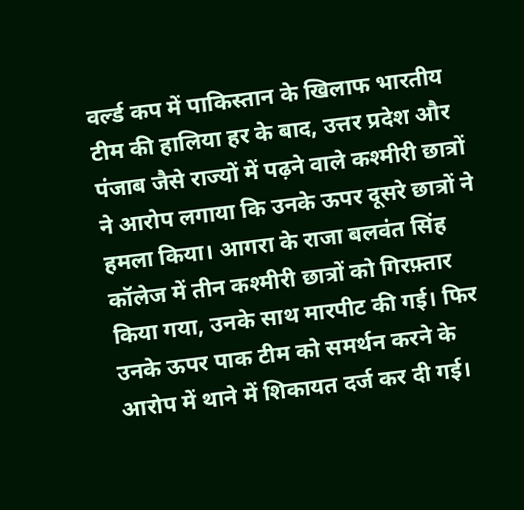वर्ल्ड कप में पाकिस्तान के खिलाफ भारतीय टीम की हालिया हर के बाद, उत्तर प्रदेश और पंजाब जैसे राज्यों में पढ़ने वाले कश्मीरी छात्रों ने आरोप लगाया कि उनके ऊपर दूसरे छात्रों ने हमला किया। आगरा के राजा बलवंत सिंह कॉलेज में तीन कश्मीरी छात्रों को गिरफ़्तार किया गया, उनके साथ मारपीट की गई। फिर उनके ऊपर पाक टीम को समर्थन करने के आरोप में थाने में शिकायत दर्ज कर दी गई।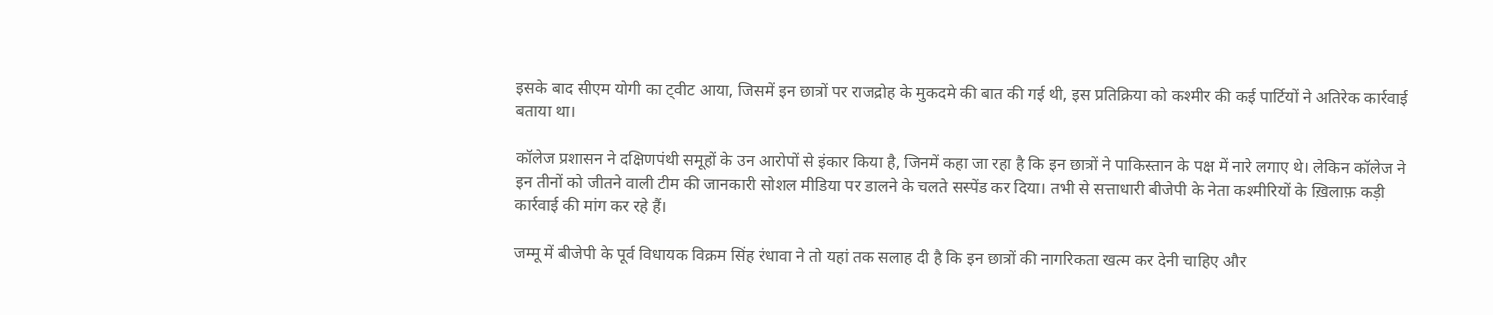इसके बाद सीएम योगी का ट्वीट आया, जिसमें इन छात्रों पर राजद्रोह के मुकदमे की बात की गई थी, इस प्रतिक्रिया को कश्मीर की कई पार्टियों ने अतिरेक कार्रवाई बताया था।

कॉलेज प्रशासन ने दक्षिणपंथी समूहों के उन आरोपों से इंकार किया है, जिनमें कहा जा रहा है कि इन छात्रों ने पाकिस्तान के पक्ष में नारे लगाए थे। लेकिन कॉलेज ने इन तीनों को जीतने वाली टीम की जानकारी सोशल मीडिया पर डालने के चलते सस्पेंड कर दिया। तभी से सत्ताधारी बीजेपी के नेता कश्मीरियों के ख़िलाफ़ कड़ी कार्रवाई की मांग कर रहे हैं।

जम्मू में बीजेपी के पूर्व विधायक विक्रम सिंह रंधावा ने तो यहां तक सलाह दी है कि इन छात्रों की नागरिकता खत्म कर देनी चाहिए और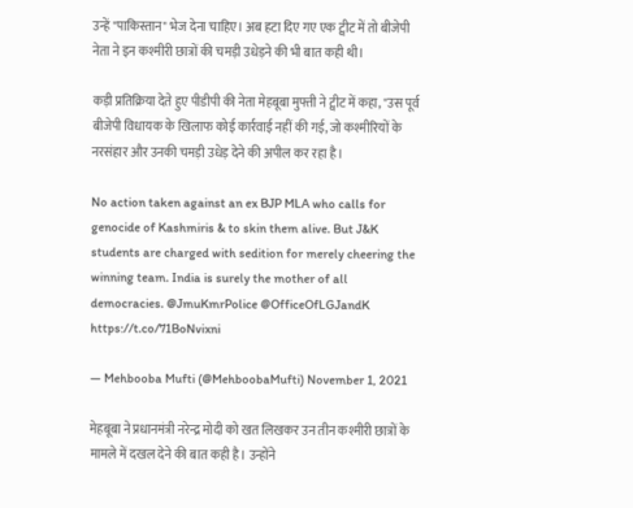उन्हें "पाकिस्तान" भेज देना चाहिए। अब हटा दिए गए एक ट्वीट में तो बीजेपी नेता ने इन कश्मीरी छात्रों की चमड़ी उधेड़ने की भी बात कही थी।

कड़ी प्रतिक्रिया देते हुए पीडीपी की नेता मेहबूबा मुफ्ती ने ट्वीट में कहा, "उस पूर्व बीजेपी विधायक के खिलाफ कोई कार्रवाई नहीं की गई, जो कश्मीरियों के नरसंहार और उनकी चमड़ी उधेड़ देने की अपील कर रहा है।

No action taken against an ex BJP MLA who calls for genocide of Kashmiris & to skin them alive. But J&K students are charged with sedition for merely cheering the winning team. India is surely the mother of all democracies. @JmuKmrPolice @OfficeOfLGJandK https://t.co/71BoNvixni

— Mehbooba Mufti (@MehboobaMufti) November 1, 2021

मेहबूबा ने प्रधानमंत्री नरेन्द्र मोदी को खत लिखकर उन तीन कश्मीरी छात्रों के मामले में दखल देने की बात कही है। उन्होंने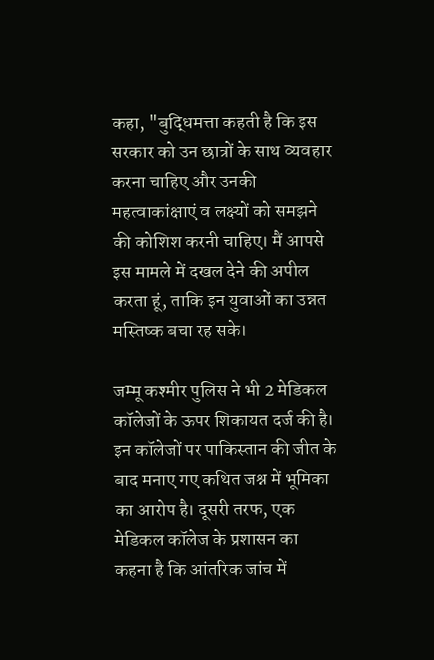कहा, "बुद्धिमत्ता कहती है कि इस सरकार को उन छात्रों के साथ व्यवहार करना चाहिए और उनकी महत्वाकांक्षाएं व लक्ष्यों को समझने की कोशिश करनी चाहिए। मैं आपसे इस मामले में दखल देने की अपील करता हूं, ताकि इन युवाओं का उन्नत मस्तिष्क बचा रह सके।

जम्मू कश्मीर पुलिस ने भी 2 मेडिकल कॉलेजों के ऊपर शिकायत दर्ज की है। इन कॉलेजों पर पाकिस्तान की जीत के बाद मनाए गए कथित जश्न में भूमिका का आरोप है। दूसरी तरफ, एक मेडिकल कॉलेज के प्रशासन का कहना है कि आंतरिक जांच में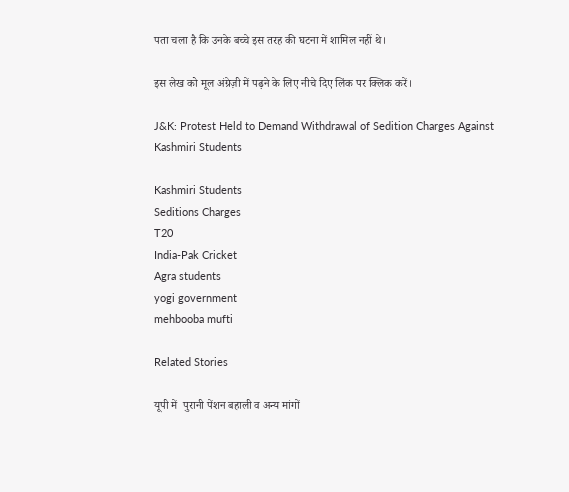पता चला है कि उनके बच्चे इस तरह की घटना में शामिल नहीं थे।

इस लेख को मूल अंग्रेज़ी में पढ़ने के लिए नीचे दिए लिंक पर क्लिक करें।

J&K: Protest Held to Demand Withdrawal of Sedition Charges Against Kashmiri Students

Kashmiri Students
Seditions Charges
T20
India-Pak Cricket
Agra students
yogi government
mehbooba mufti

Related Stories

यूपी में  पुरानी पेंशन बहाली व अन्य मांगों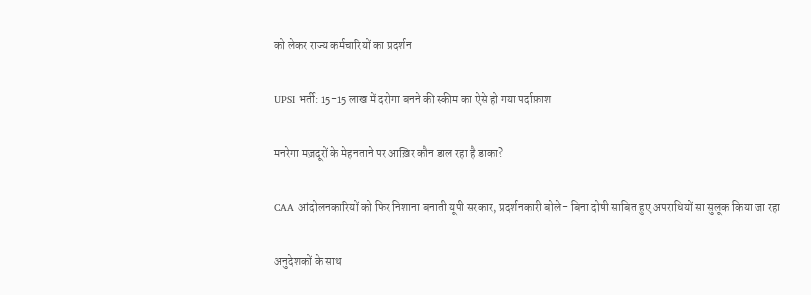को लेकर राज्य कर्मचारियों का प्रदर्शन

UPSI भर्ती: 15-15 लाख में दरोगा बनने की स्कीम का ऐसे हो गया पर्दाफ़ाश

मनरेगा मज़दूरों के मेहनताने पर आख़िर कौन डाल रहा है डाका?

CAA आंदोलनकारियों को फिर निशाना बनाती यूपी सरकार, प्रदर्शनकारी बोले- बिना दोषी साबित हुए अपराधियों सा सुलूक किया जा रहा

अनुदेशकों के साथ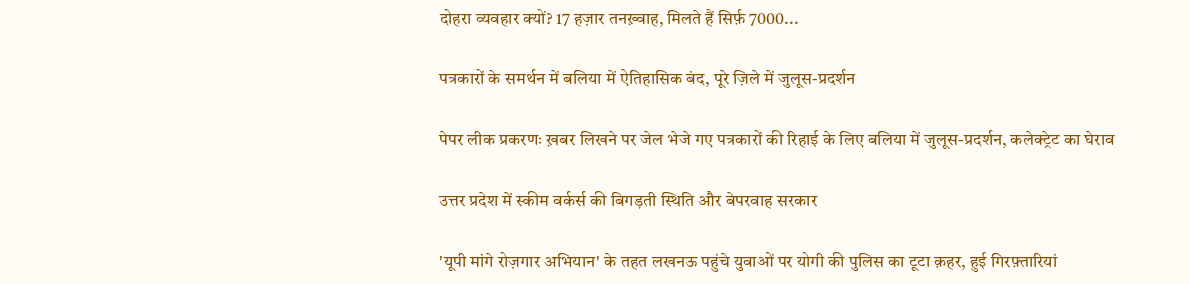दोहरा व्यवहार क्यों? 17 हज़ार तनख़्वाह, मिलते हैं सिर्फ़ 7000...

पत्रकारों के समर्थन में बलिया में ऐतिहासिक बंद, पूरे ज़िले में जुलूस-प्रदर्शन

पेपर लीक प्रकरणः ख़बर लिखने पर जेल भेजे गए पत्रकारों की रिहाई के लिए बलिया में जुलूस-प्रदर्शन, कलेक्ट्रेट का घेराव

उत्तर प्रदेश में स्कीम वर्कर्स की बिगड़ती स्थिति और बेपरवाह सरकार

'यूपी मांगे रोज़गार अभियान' के तहत लखनऊ पहुंचे युवाओं पर योगी की पुलिस का टूटा क़हर, हुई गिरफ़्तारियां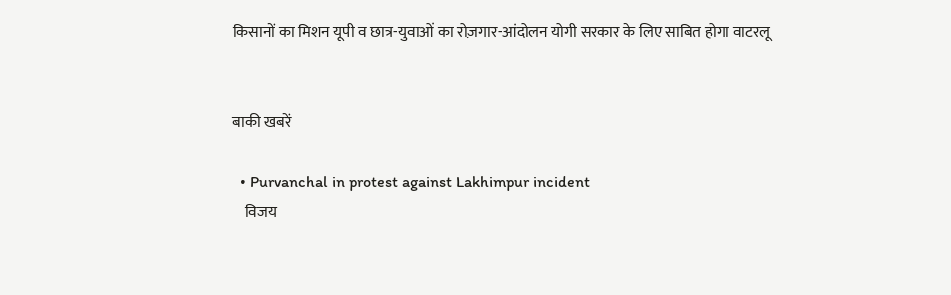किसानों का मिशन यूपी व छात्र-युवाओं का रोज़गार-आंदोलन योगी सरकार के लिए साबित होगा वाटरलू


बाकी खबरें

  • Purvanchal in protest against Lakhimpur incident
    विजय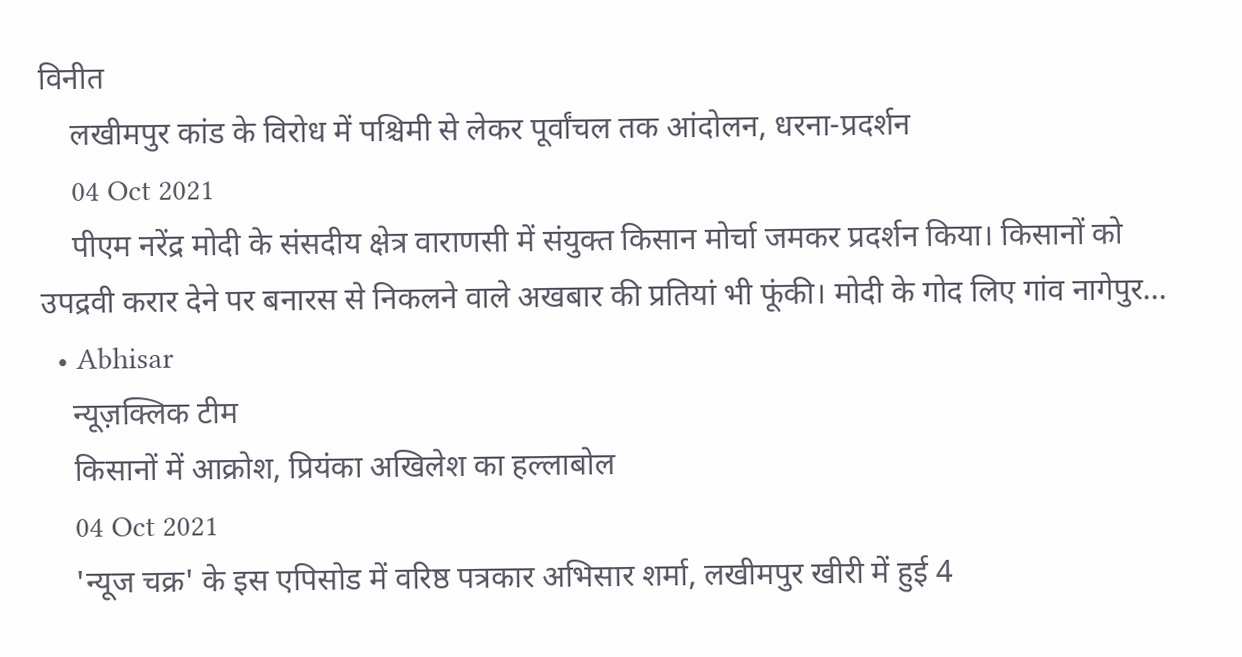विनीत
    लखीमपुर कांड के विरोध में पश्चिमी से लेकर पूर्वांचल तक आंदोलन, धरना-प्रदर्शन
    04 Oct 2021
    पीएम नरेंद्र मोदी के संसदीय क्षेत्र वाराणसी में संयुक्त किसान मोर्चा जमकर प्रदर्शन किया। किसानों को उपद्रवी करार देने पर बनारस से निकलने वाले अखबार की प्रतियां भी फूंकी। मोदी के गोद लिए गांव नागेपुर…
  • Abhisar
    न्यूज़क्लिक टीम
    किसानों में आक्रोश, प्रियंका अखिलेश का हल्लाबोल
    04 Oct 2021
    'न्यूज चक्र' के इस एपिसोड में वरिष्ठ पत्रकार अभिसार शर्मा, लखीमपुर खीरी में हुई 4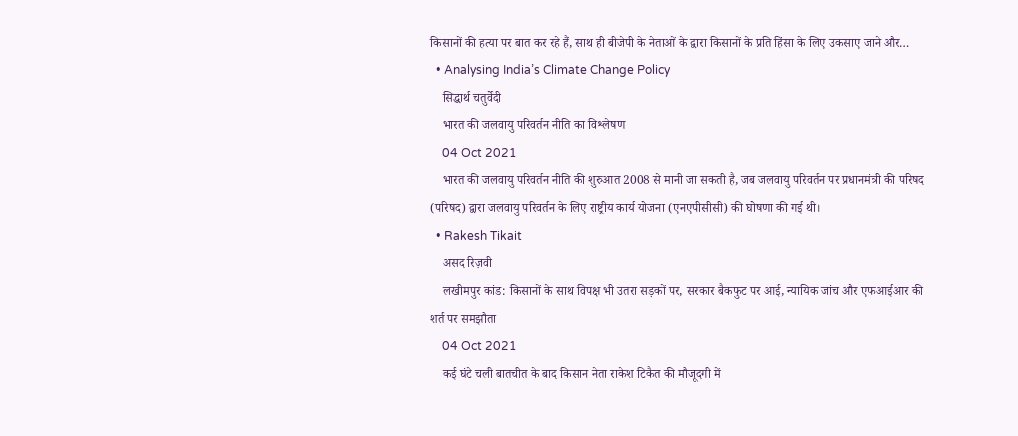किसानों की हत्या पर बात कर रहे हैं, साथ ही बीजेपी के नेताओं के द्वारा किसानों के प्रति हिंसा के लिए उकसाए जाने और…
  • Analysing India’s Climate Change Policy
    सिद्धार्थ चतुर्वेदी
    भारत की जलवायु परिवर्तन नीति का विश्लेषण
    04 Oct 2021
    भारत की जलवायु परिवर्तन नीति की शुरुआत 2008 से मानी जा सकती है, जब जलवायु परिवर्तन पर प्रधानमंत्री की परिषद (परिषद) द्वारा जलवायु परिवर्तन के लिए राष्ट्रीय कार्य योजना (एनएपीसीसी) की घोषणा की गई थी।
  • Rakesh Tikait
    असद रिज़वी
    लखीमपुर कांड: किसानों के साथ विपक्ष भी उतरा सड़कों पर, सरकार बैकफुट पर आई, न्यायिक जांच और एफआईआर की शर्त पर समझौता
    04 Oct 2021
    कई घंटे चली बातचीत के बाद किसान नेता राकेश टिकैत की मौजूदगी में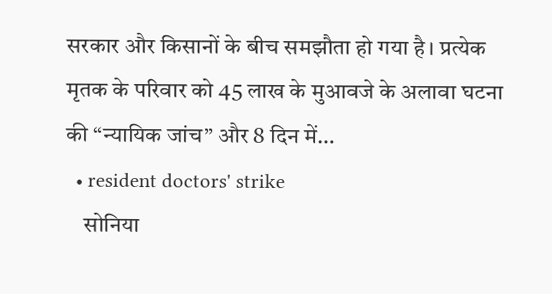सरकार और किसानों के बीच समझौता हो गया है। प्रत्येक मृतक के परिवार को 45 लाख के मुआवजे के अलावा घटना की “न्यायिक जांच” और 8 दिन में…
  • resident doctors' strike
    सोनिया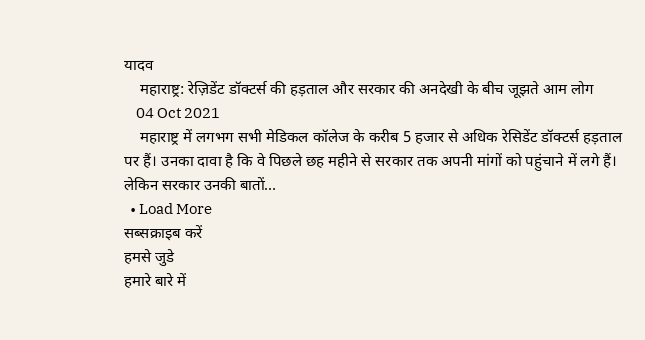यादव
    महाराष्ट्र: रेज़िडेंट डॉक्टर्स की हड़ताल और सरकार की अनदेखी के बीच जूझते आम लोग
    04 Oct 2021
    महाराष्ट्र में लगभग सभी मेडिकल कॉलेज के करीब 5 हजार से अधिक रेसिडेंट डॉक्टर्स हड़ताल पर हैं। उनका दावा है कि वे पिछले छह महीने से सरकार तक अपनी मांगों को पहुंचाने में लगे हैं। लेकिन सरकार उनकी बातों…
  • Load More
सब्सक्राइब करें
हमसे जुडे
हमारे बारे में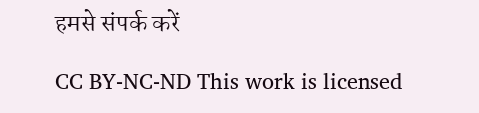हमसे संपर्क करें

CC BY-NC-ND This work is licensed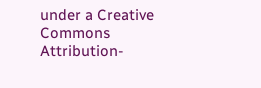under a Creative Commons Attribution-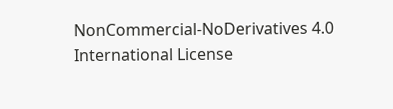NonCommercial-NoDerivatives 4.0 International License